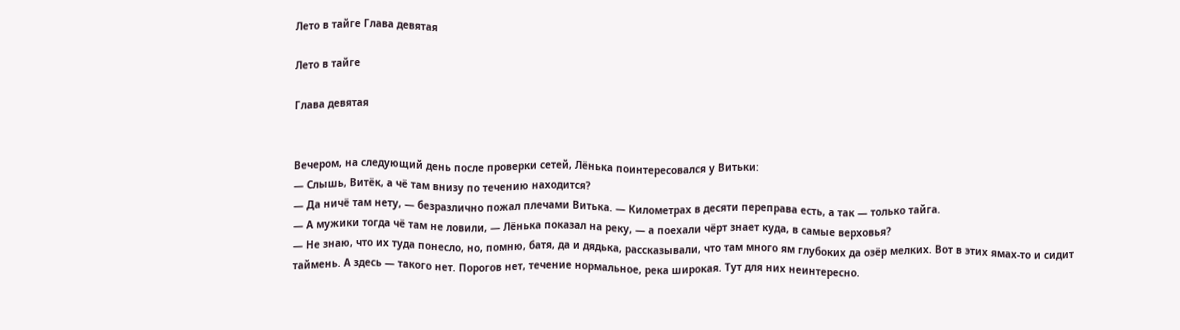Лето в тайге Глава девятая

Лето в тайге

Глава девятая


Вечером, на следующий день после проверки сетей, Лёнька поинтересовался у Витьки:
— Слышь, Витёк, а чё там внизу по течению находится?
— Да ничё там нету, — безразлично пожал плечами Витька. — Километрах в десяти переправа есть, а так — только тайга.
— А мужики тогда чё там не ловили, — Лёнька показал на реку, — а поехали чёрт знает куда, в самые верховья?
— Не знаю, что их туда понесло, но, помню, батя, да и дядька, рассказывали, что там много ям глубоких да озёр мелких. Вот в этих ямах-то и сидит таймень. А здесь — такого нет. Порогов нет, течение нормальное, река широкая. Тут для них неинтересно.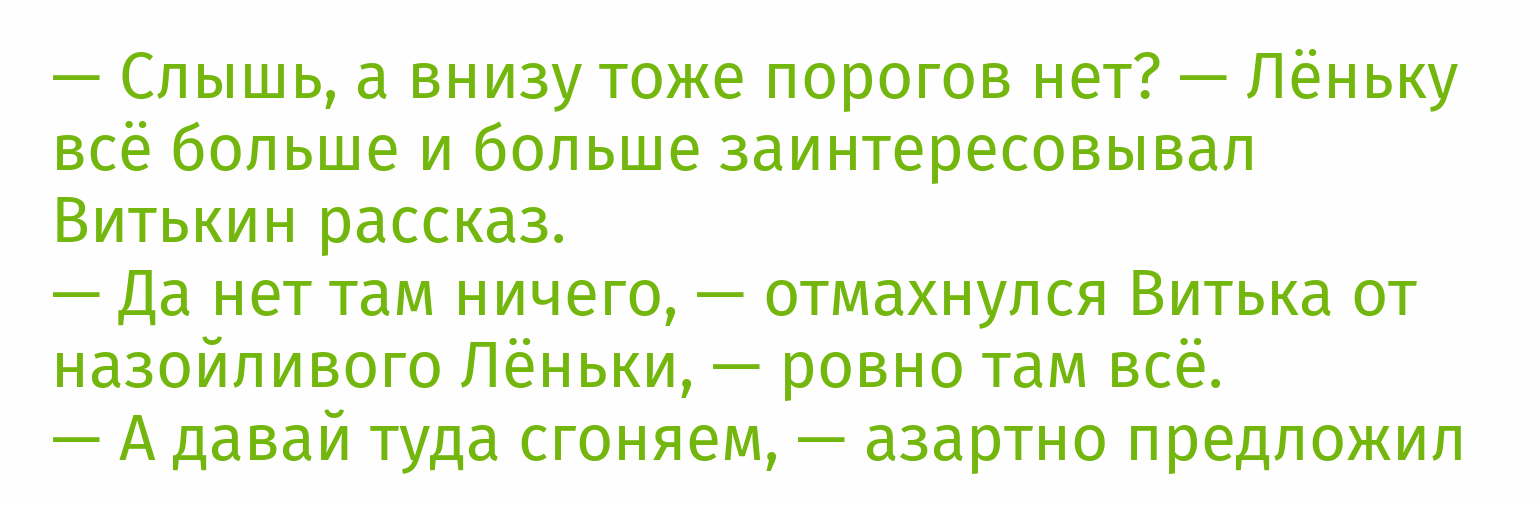— Слышь, а внизу тоже порогов нет? — Лёньку всё больше и больше заинтересовывал Витькин рассказ.
— Да нет там ничего, — отмахнулся Витька от назойливого Лёньки, — ровно там всё.
— А давай туда сгоняем, — азартно предложил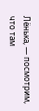Лёнька, — посмотрим, что там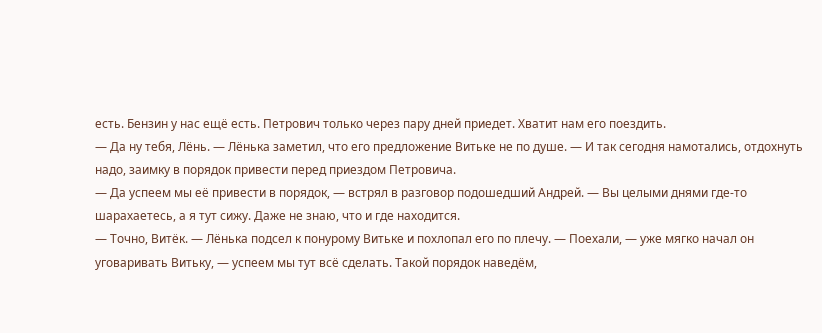есть. Бензин у нас ещё есть. Петрович только через пару дней приедет. Хватит нам его поездить.
— Да ну тебя, Лёнь. — Лёнька заметил, что его предложение Витьке не по душе. — И так сегодня намотались, отдохнуть надо, заимку в порядок привести перед приездом Петровича.
— Да успеем мы её привести в порядок, — встрял в разговор подошедший Андрей. — Вы целыми днями где-то шарахаетесь, а я тут сижу. Даже не знаю, что и где находится.
— Точно, Витёк. — Лёнька подсел к понурому Витьке и похлопал его по плечу. — Поехали, — уже мягко начал он уговаривать Витьку, — успеем мы тут всё сделать. Такой порядок наведём,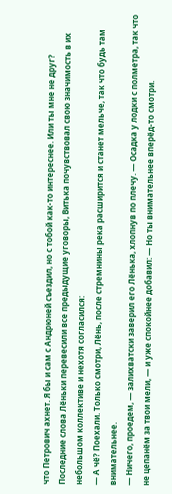что Петрович ахнет. Я бы и сам с Андрюней съездил, но с тобой как-то интереснее. Или ты мне не друг?
Последние слова Лёньки перевесили все предыдущие уговоры, Витька почувствовал свою значимость в их небольшом коллективе и нехотя согласился:
— А чё? Поехали. Только смотри, Лёнь, после стремнины река расширится и станет мельче, так что будь там внимательнее.
— Ничего, проедем, — залихватски заверил его Лёнька, хлопнув по плечу. — Осадка у лодки с полметра, так что не цепанём за твои мели, — и уже спокойнее добавил: — Но ты внимательнее вперёд-то смотри.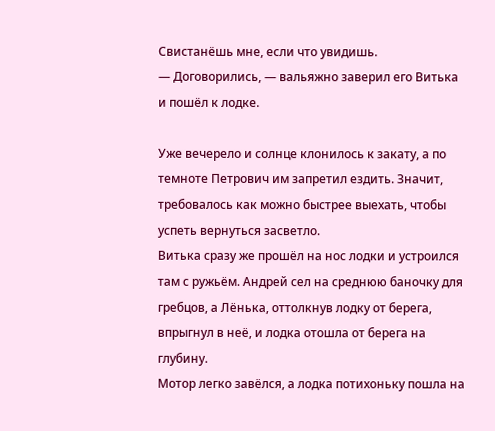Свистанёшь мне, если что увидишь.
— Договорились, — вальяжно заверил его Витька и пошёл к лодке.

Уже вечерело и солнце клонилось к закату, а по темноте Петрович им запретил ездить. Значит, требовалось как можно быстрее выехать, чтобы успеть вернуться засветло.
Витька сразу же прошёл на нос лодки и устроился там с ружьём. Андрей сел на среднюю баночку для гребцов, а Лёнька, оттолкнув лодку от берега, впрыгнул в неё, и лодка отошла от берега на глубину.
Мотор легко завёлся, а лодка потихоньку пошла на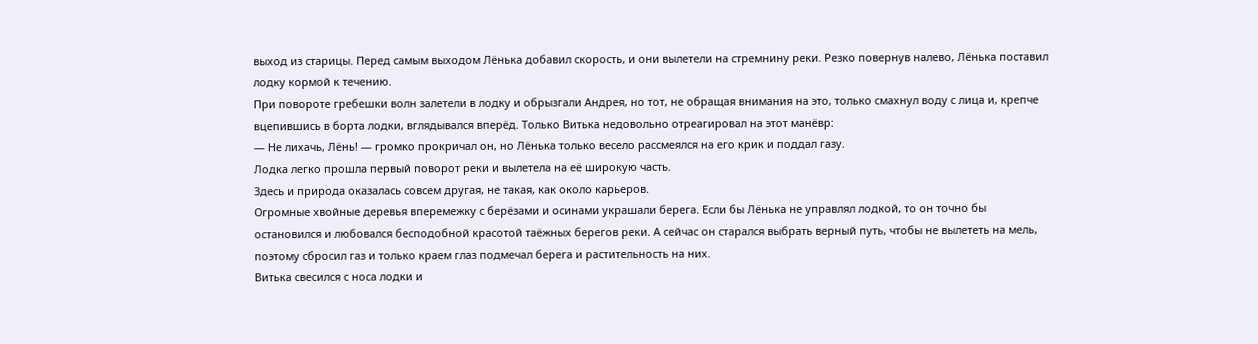выход из старицы. Перед самым выходом Лёнька добавил скорость, и они вылетели на стремнину реки. Резко повернув налево, Лёнька поставил лодку кормой к течению.
При повороте гребешки волн залетели в лодку и обрызгали Андрея, но тот, не обращая внимания на это, только смахнул воду с лица и, крепче вцепившись в борта лодки, вглядывался вперёд. Только Витька недовольно отреагировал на этот манёвр:
— Не лихачь, Лёнь! — громко прокричал он, но Лёнька только весело рассмеялся на его крик и поддал газу.
Лодка легко прошла первый поворот реки и вылетела на её широкую часть.
Здесь и природа оказалась совсем другая, не такая, как около карьеров.
Огромные хвойные деревья вперемежку с берёзами и осинами украшали берега. Если бы Лёнька не управлял лодкой, то он точно бы остановился и любовался бесподобной красотой таёжных берегов реки. А сейчас он старался выбрать верный путь, чтобы не вылететь на мель, поэтому сбросил газ и только краем глаз подмечал берега и растительность на них.
Витька свесился с носа лодки и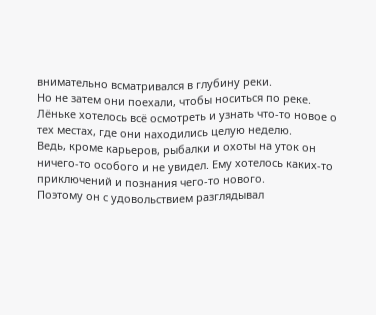внимательно всматривался в глубину реки.
Но не затем они поехали, чтобы носиться по реке. Лёньке хотелось всё осмотреть и узнать что-то новое о тех местах, где они находились целую неделю.
Ведь, кроме карьеров, рыбалки и охоты на уток он ничего-то особого и не увидел. Ему хотелось каких-то приключений и познания чего-то нового.
Поэтому он с удовольствием разглядывал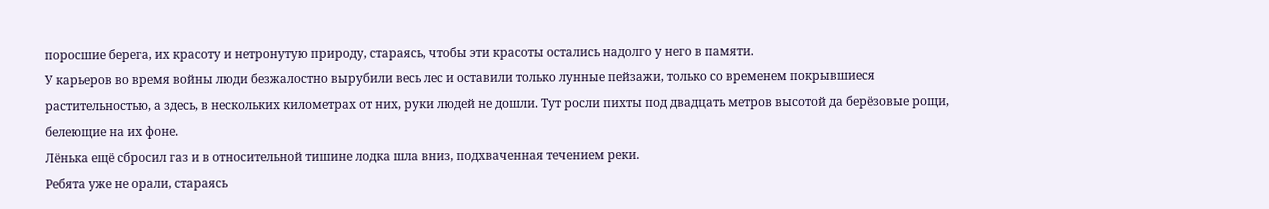поросшие берега, их красоту и нетронутую природу, стараясь, чтобы эти красоты остались надолго у него в памяти.
У карьеров во время войны люди безжалостно вырубили весь лес и оставили только лунные пейзажи, только со временем покрывшиеся растительностью, а здесь, в нескольких километрах от них, руки людей не дошли. Тут росли пихты под двадцать метров высотой да берёзовые рощи, белеющие на их фоне.
Лёнька ещё сбросил газ и в относительной тишине лодка шла вниз, подхваченная течением реки.
Ребята уже не орали, стараясь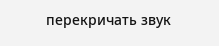перекричать звук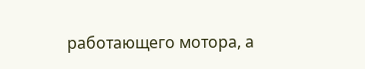работающего мотора, а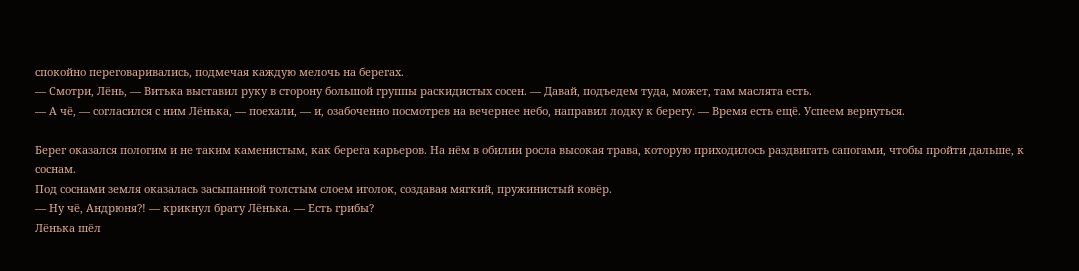спокойно переговаривались, подмечая каждую мелочь на берегах.
— Смотри, Лёнь, — Витька выставил руку в сторону большой группы раскидистых сосен. — Давай, подъедем туда, может, там маслята есть.
— А чё, — согласился с ним Лёнька, — поехали, — и, озабоченно посмотрев на вечернее небо, направил лодку к берегу. — Время есть ещё. Успеем вернуться.

Берег оказался пологим и не таким каменистым, как берега карьеров. На нём в обилии росла высокая трава, которую приходилось раздвигать сапогами, чтобы пройти дальше, к соснам.
Под соснами земля оказалась засыпанной толстым слоем иголок, создавая мягкий, пружинистый ковёр.
— Ну чё, Андрюня?! — крикнул брату Лёнька. — Есть грибы?
Лёнька шёл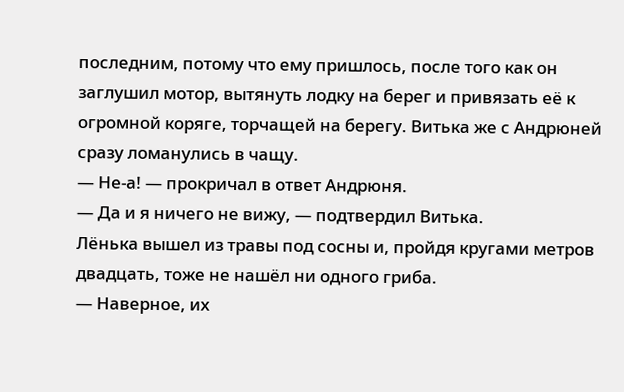последним, потому что ему пришлось, после того как он заглушил мотор, вытянуть лодку на берег и привязать её к огромной коряге, торчащей на берегу. Витька же с Андрюней сразу ломанулись в чащу.
— Не-а! — прокричал в ответ Андрюня.
— Да и я ничего не вижу, — подтвердил Витька.
Лёнька вышел из травы под сосны и, пройдя кругами метров двадцать, тоже не нашёл ни одного гриба.
— Наверное, их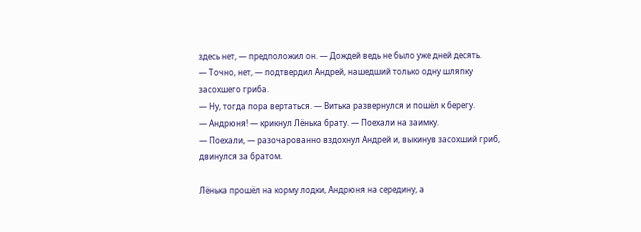здесь нет, — предположил он. — Дождей ведь не было уже дней десять.
— Точно, нет, — подтвердил Андрей, нашедший только одну шляпку засохшего гриба.
— Ну, тогда пора вертаться. — Витька развернулся и пошёл к берегу.
— Андрюня! — крикнул Лёнька брату. — Поехали на заимку.
— Поехали, — разочарованно вздохнул Андрей и, выкинув засохший гриб, двинулся за братом.

Лёнька прошёл на корму лодки, Андрюня на середину, а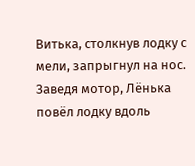Витька, столкнув лодку с мели, запрыгнул на нос.
Заведя мотор, Лёнька повёл лодку вдоль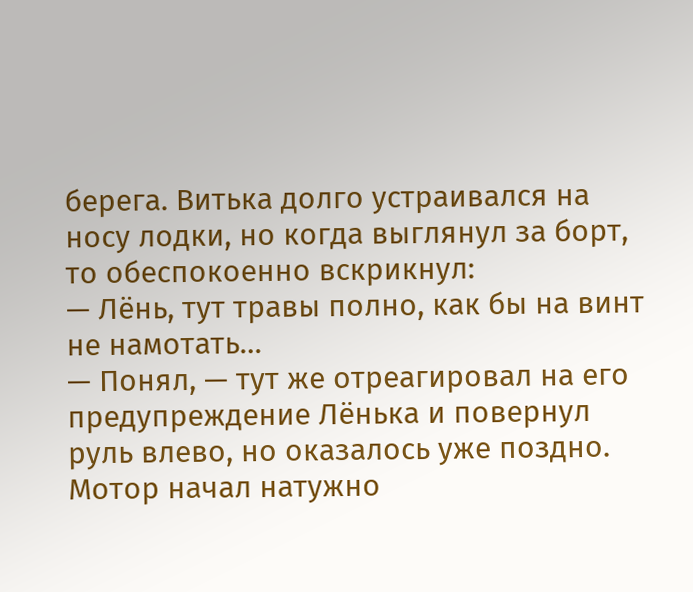берега. Витька долго устраивался на носу лодки, но когда выглянул за борт, то обеспокоенно вскрикнул:
— Лёнь, тут травы полно, как бы на винт не намотать…
— Понял, — тут же отреагировал на его предупреждение Лёнька и повернул руль влево, но оказалось уже поздно. Мотор начал натужно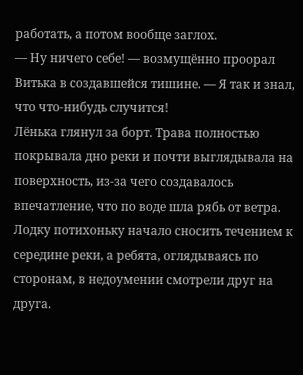работать, а потом вообще заглох.
— Ну ничего себе! — возмущённо проорал Витька в создавшейся тишине. — Я так и знал, что что-нибудь случится!
Лёнька глянул за борт. Трава полностью покрывала дно реки и почти выглядывала на поверхность, из-за чего создавалось впечатление, что по воде шла рябь от ветра.
Лодку потихоньку начало сносить течением к середине реки, а ребята, оглядываясь по сторонам, в недоумении смотрели друг на друга.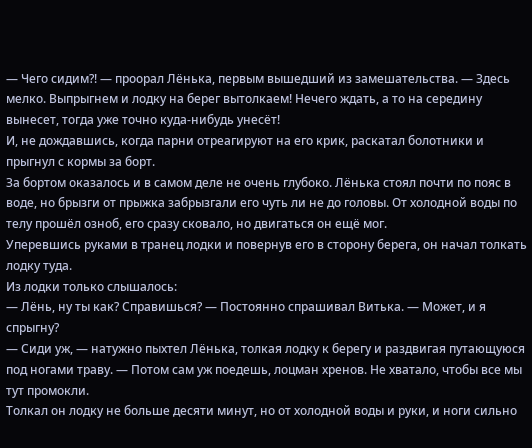— Чего сидим?! — проорал Лёнька, первым вышедший из замешательства. — Здесь мелко. Выпрыгнем и лодку на берег вытолкаем! Нечего ждать, а то на середину вынесет, тогда уже точно куда-нибудь унесёт!
И, не дождавшись, когда парни отреагируют на его крик, раскатал болотники и прыгнул с кормы за борт.
За бортом оказалось и в самом деле не очень глубоко. Лёнька стоял почти по пояс в воде, но брызги от прыжка забрызгали его чуть ли не до головы. От холодной воды по телу прошёл озноб, его сразу сковало, но двигаться он ещё мог.
Уперевшись руками в транец лодки и повернув его в сторону берега, он начал толкать лодку туда.
Из лодки только слышалось:
— Лёнь, ну ты как? Справишься? — Постоянно спрашивал Витька. — Может, и я спрыгну?
— Сиди уж, — натужно пыхтел Лёнька, толкая лодку к берегу и раздвигая путающуюся под ногами траву. — Потом сам уж поедешь, лоцман хренов. Не хватало, чтобы все мы тут промокли.
Толкал он лодку не больше десяти минут, но от холодной воды и руки, и ноги сильно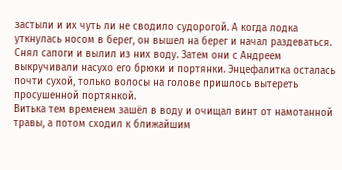застыли и их чуть ли не сводило судорогой. А когда лодка уткнулась носом в берег, он вышел на берег и начал раздеваться.
Снял сапоги и вылил из них воду. Затем они с Андреем выкручивали насухо его брюки и портянки. Энцефалитка осталась почти сухой, только волосы на голове пришлось вытереть просушенной портянкой.
Витька тем временем зашёл в воду и очищал винт от намотанной травы, а потом сходил к ближайшим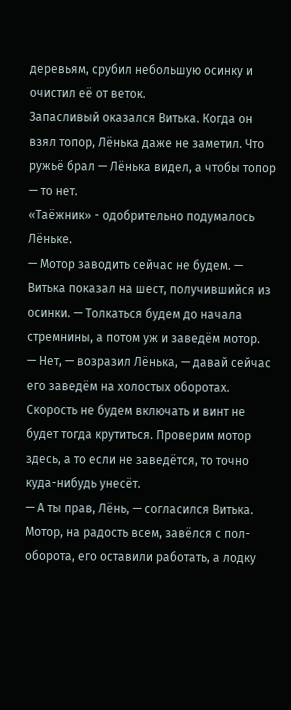деревьям, срубил небольшую осинку и очистил её от веток.
Запасливый оказался Витька. Когда он взял топор, Лёнька даже не заметил. Что ружьё брал — Лёнька видел, а чтобы топор — то нет.
«Таёжник» - одобрительно подумалось Лёньке.
— Мотор заводить сейчас не будем. — Витька показал на шест, получившийся из осинки. — Толкаться будем до начала стремнины, а потом уж и заведём мотор.
— Нет, — возразил Лёнька, — давай сейчас его заведём на холостых оборотах. Скорость не будем включать и винт не будет тогда крутиться. Проверим мотор здесь, а то если не заведётся, то точно куда-нибудь унесёт.
— А ты прав, Лёнь, — согласился Витька.
Мотор, на радость всем, завёлся с пол-оборота, его оставили работать, а лодку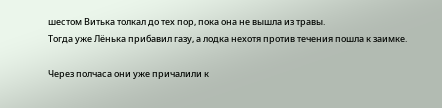шестом Витька толкал до тех пор, пока она не вышла из травы.
Тогда уже Лёнька прибавил газу, а лодка нехотя против течения пошла к заимке.

Через полчаса они уже причалили к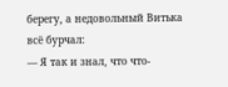берегу, а недовольный Витька всё бурчал:
— Я так и знал, что что-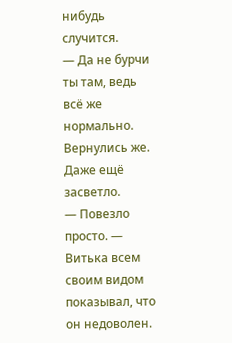нибудь случится.
— Да не бурчи ты там, ведь всё же нормально. Вернулись же. Даже ещё засветло.
— Повезло просто. — Витька всем своим видом показывал, что он недоволен.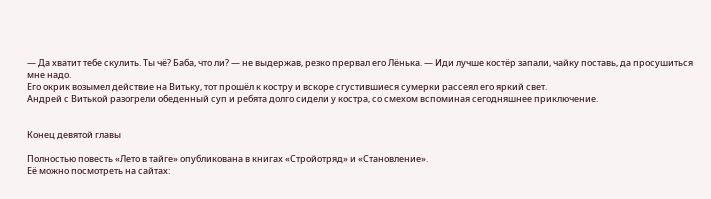— Да хватит тебе скулить. Ты чё? Баба, что ли? — не выдержав, резко прервал его Лёнька. — Иди лучше костёр запали, чайку поставь, да просушиться мне надо.
Его окрик возымел действие на Витьку, тот прошёл к костру и вскоре сгустившиеся сумерки рассеял его яркий свет.
Андрей с Витькой разогрели обеденный суп и ребята долго сидели у костра, со смехом вспоминая сегодняшнее приключение.


Конец девятой главы

Полностью повесть «Лето в тайге» опубликована в книгах «Стройотряд» и «Становление».
Её можно посмотреть на сайтах: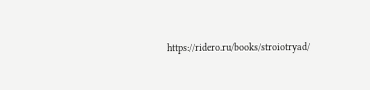https://ridero.ru/books/stroiotryad/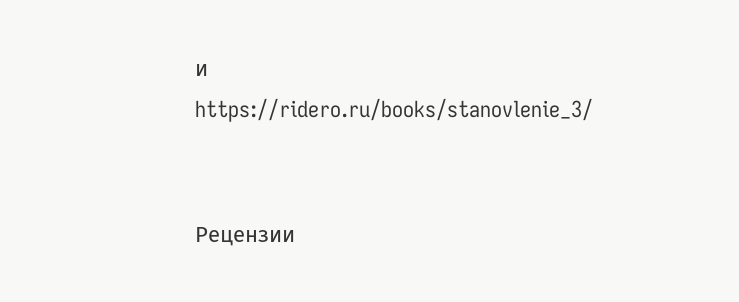и
https://ridero.ru/books/stanovlenie_3/


Рецензии